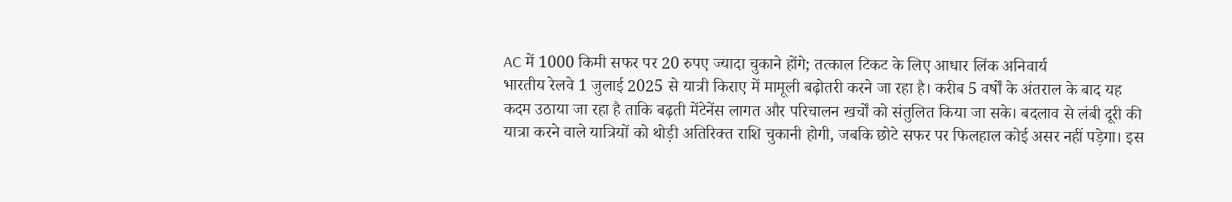AC में 1000 किमी सफर पर 20 रुपए ज्यादा चुकाने होंगे; तत्काल टिकट के लिए आधार लिंक अनिवार्य
भारतीय रेलवे 1 जुलाई 2025 से यात्री किराए में मामूली बढ़ोतरी करने जा रहा है। करीब 5 वर्षों के अंतराल के बाद यह कदम उठाया जा रहा है ताकि बढ़ती मेंटेनेंस लागत और परिचालन खर्चों को संतुलित किया जा सके। बदलाव से लंबी दूरी की यात्रा करने वाले यात्रियों को थोड़ी अतिरिक्त राशि चुकानी होगी, जबकि छोटे सफर पर फिलहाल कोई असर नहीं पड़ेगा। इस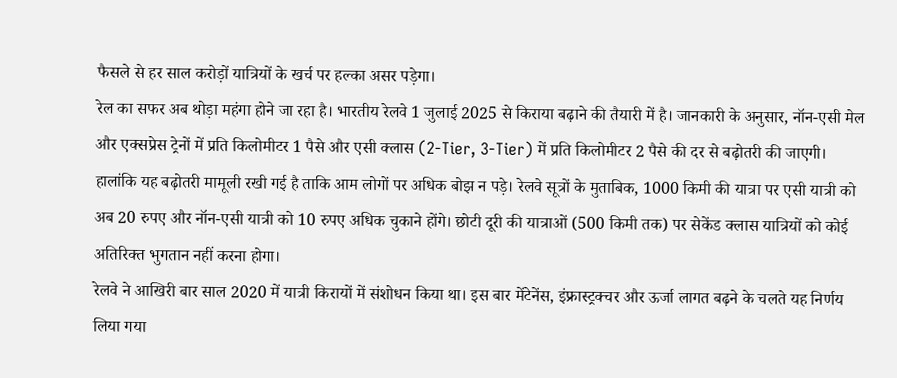फैसले से हर साल करोड़ों यात्रियों के खर्च पर हल्का असर पड़ेगा।
रेल का सफर अब थोड़ा महंगा होने जा रहा है। भारतीय रेलवे 1 जुलाई 2025 से किराया बढ़ाने की तैयारी में है। जानकारी के अनुसार, नॉन-एसी मेल और एक्सप्रेस ट्रेनों में प्रति किलोमीटर 1 पैसे और एसी क्लास (2-Tier, 3-Tier) में प्रति किलोमीटर 2 पैसे की दर से बढ़ोतरी की जाएगी। हालांकि यह बढ़ोतरी मामूली रखी गई है ताकि आम लोगों पर अधिक बोझ न पड़े। रेलवे सूत्रों के मुताबिक, 1000 किमी की यात्रा पर एसी यात्री को अब 20 रुपए और नॉन-एसी यात्री को 10 रुपए अधिक चुकाने होंगे। छोटी दूरी की यात्राओं (500 किमी तक) पर सेकेंड क्लास यात्रियों को कोई अतिरिक्त भुगतान नहीं करना होगा।
रेलवे ने आखिरी बार साल 2020 में यात्री किरायों में संशोधन किया था। इस बार मेंटेनेंस, इंफ्रास्ट्रक्चर और ऊर्जा लागत बढ़ने के चलते यह निर्णय लिया गया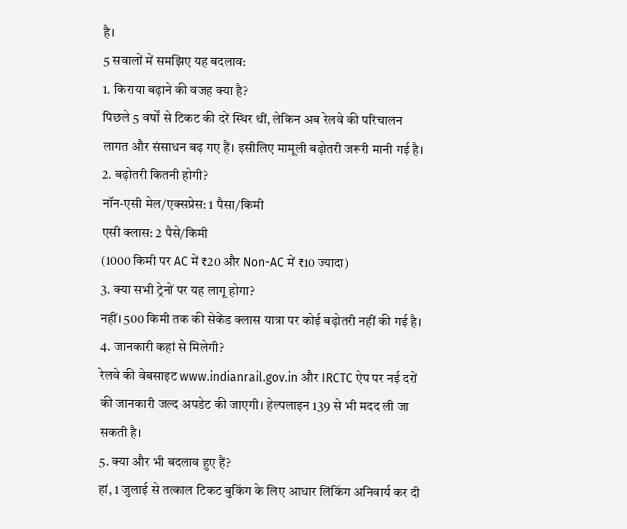है।
5 सवालों में समझिए यह बदलाव:
1. किराया बढ़ाने की वजह क्या है?
पिछले 5 वर्षों से टिकट की दरें स्थिर थीं, लेकिन अब रेलवे की परिचालन लागत और संसाधन बढ़ गए हैं। इसीलिए मामूली बढ़ोतरी जरूरी मानी गई है।
2. बढ़ोतरी कितनी होगी?
नॉन-एसी मेल/एक्सप्रेस: 1 पैसा/किमी
एसी क्लास: 2 पैसे/किमी
(1000 किमी पर AC में ₹20 और Non-AC में ₹10 ज्यादा)
3. क्या सभी ट्रेनों पर यह लागू होगा?
नहीं। 500 किमी तक की सेकेंड क्लास यात्रा पर कोई बढ़ोतरी नहीं की गई है।
4. जानकारी कहां से मिलेगी?
रेलवे की वेबसाइट www.indianrail.gov.in और IRCTC ऐप पर नई दरों की जानकारी जल्द अपडेट की जाएगी। हेल्पलाइन 139 से भी मदद ली जा सकती है।
5. क्या और भी बदलाव हुए हैं?
हां, 1 जुलाई से तत्काल टिकट बुकिंग के लिए आधार लिंकिंग अनिवार्य कर दी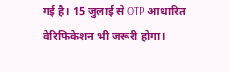गई है। 15 जुलाई से OTP आधारित वेरिफिकेशन भी जरूरी होगा।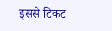इससे टिकट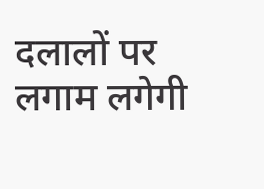दलालों पर लगाम लगेगी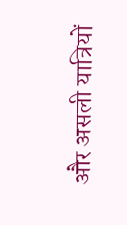और असली यात्रियों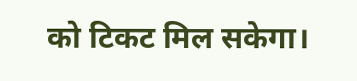को टिकट मिल सकेगा।